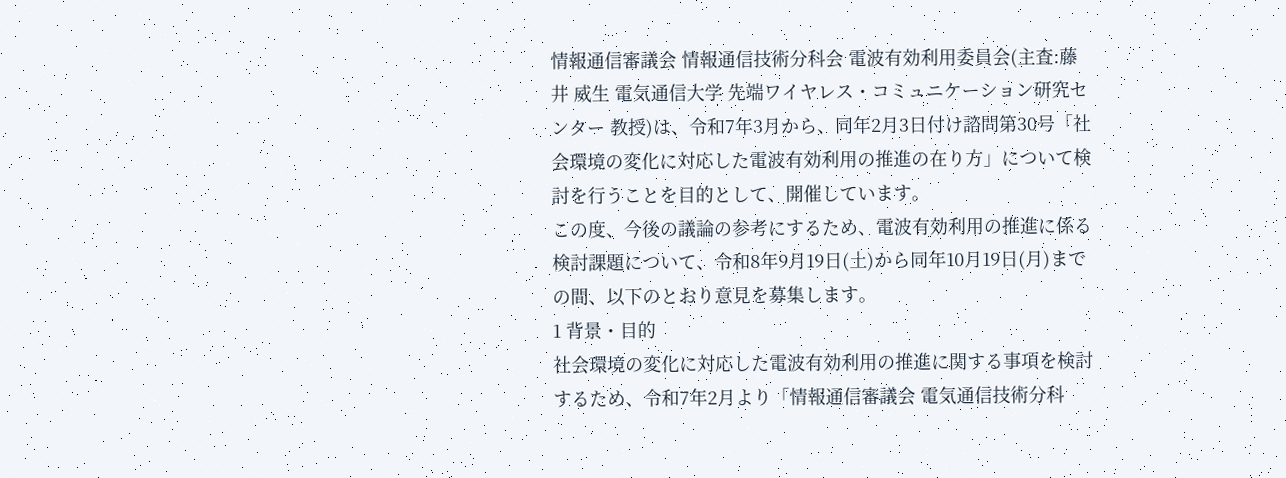情報通信審議会 情報通信技術分科会 電波有効利用委員会(主査:藤井 威生 電気通信大学 先端ワイヤレス・コミュニケーション研究センター 教授)は、令和7年3月から、同年2月3日付け諮問第30号「社会環境の変化に対応した電波有効利用の推進の在り方」について検討を行うことを目的として、開催しています。
この度、今後の議論の参考にするため、電波有効利用の推進に係る検討課題について、令和8年9月19日(土)から同年10月19日(月)までの間、以下のとおり意見を募集します。
1 背景・目的
社会環境の変化に対応した電波有効利用の推進に関する事項を検討するため、令和7年2月より「情報通信審議会 電気通信技術分科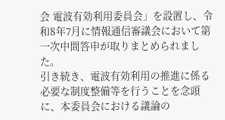会 電波有効利用委員会」を設置し、令和8年7月に情報通信審議会において第一次中間答申が取りまとめられました。
引き続き、電波有効利用の推進に係る必要な制度整備等を行うことを念頭に、本委員会における議論の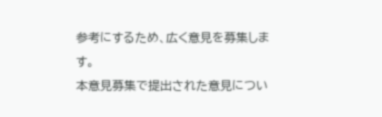参考にするため、広く意見を募集します。
本意見募集で提出された意見につい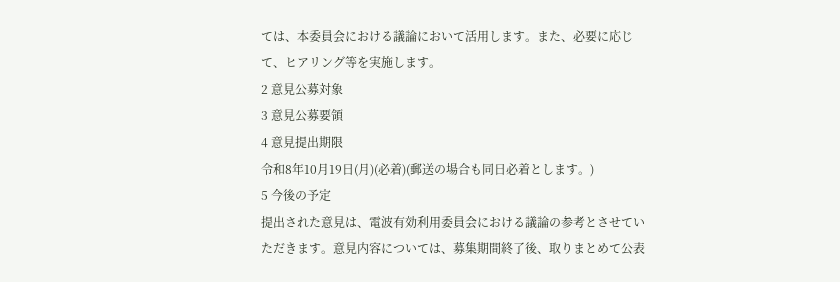ては、本委員会における議論において活用します。また、必要に応じて、ヒアリング等を実施します。
2 意見公募対象
3 意見公募要領
4 意見提出期限
令和8年10月19日(月)(必着)(郵送の場合も同日必着とします。)
5 今後の予定
提出された意見は、電波有効利用委員会における議論の参考とさせていただきます。意見内容については、募集期間終了後、取りまとめて公表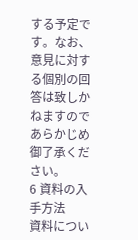する予定です。なお、意見に対する個別の回答は致しかねますのであらかじめ御了承ください。
6 資料の入手方法
資料につい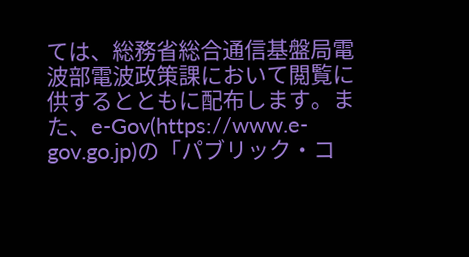ては、総務省総合通信基盤局電波部電波政策課において閲覧に供するとともに配布します。また、e-Gov(https://www.e-gov.go.jp)の「パブリック・コ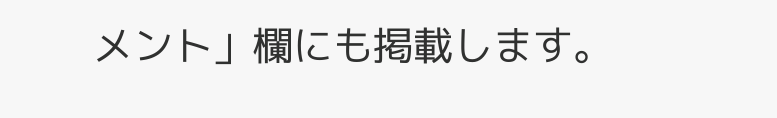メント」欄にも掲載します。